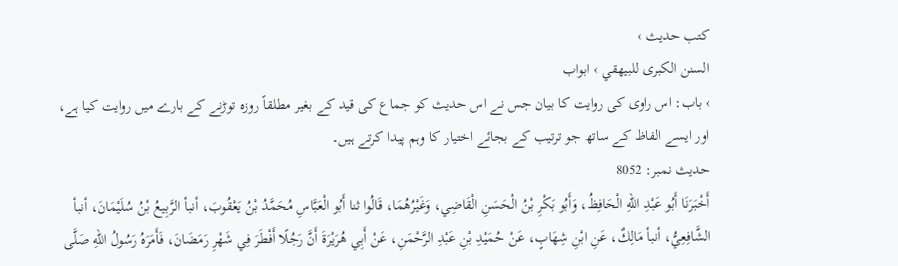کتب حدیث ›
السنن الكبرى للبيهقي › ابواب
› باب: اس راوی کی روایت کا بیان جس نے اس حدیث کو جماع کی قید کے بغیر مطلقاً روزہ توڑنے کے بارے میں روایت کیا ہے، اور ایسے الفاظ کے ساتھ جو ترتیب کے بجائے اختیار کا وہم پیدا کرتے ہیں۔
حدیث نمبر: 8052
أَخْبَرَنَا أَبُو عَبْدِ اللهِ الْحَافِظُ، وَأَبُو بَكْرِ بْنُ الْحَسَنِ الْقَاضِي، وَغَيْرُهُمَا، قَالُوا ثنا أَبُو الْعَبَّاسِ مُحَمَّدُ بْنُ يَعْقُوبَ، أنبأ الرَّبِيعُ بْنُ سُلَيْمَانَ، أنبأ الشَّافِعِيُّ، أنبأ مَالِكٌ، عَنِ ابْنِ شِهَابٍ، عَنْ حُمَيْدِ بْنِ عَبْدِ الرَّحْمَنِ، عَنْ أَبِي هُرَيْرَةَ أَنَّ رَجُلًا أَفْطَرَ فِي شَهْرِ رَمَضَانَ، فَأَمَرَهُ رَسُولُ اللهِ صَلَّى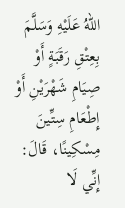اللهُ عَلَيْهِ وَسَلَّمَ بِعِتْقِ رَقَبَةٍ أَوْ صِيَامِ شَهْرَيْنِ أَوْ إِطْعَامِ سِتِّينَ مِسْكِينًا، قَالَ: إِنِّي لَا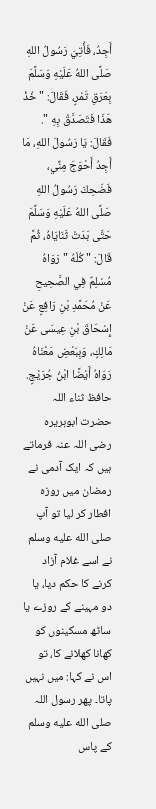أَجِدُ، فَأُتِيَ رَسُولُ اللهِ صَلَّى اللهُ عَلَيْهِ وَسَلَّمَ بِعَرَقِ تَمْرٍ، فَقَالَ: " خُذْ هَذَا فَتَصَدَّقْ بِهِ ". فَقَالَ: يَا رَسُولَ اللهِ، مَا أَجِدُ أَحْوَجَ مِنِّي، فَضَحِكَ رَسُولُ اللهِ صَلَّى اللهُ عَلَيْهِ وَسَلَّمَ حَتَّى بَدَتْ ثَنَايَاهُ، ثُمَّ قَالَ: " كُلْهُ " رَوَاهُ مُسْلِمٌ فِي الصَّحِيحِ عَنْ مُحَمَّدِ بْنِ رَافِعٍ عَنْ إِسْحَاقَ بْنِ عِيسَى عَنْ مَالِكٍ، وَبِبَعْضِ مَعْنَاهُ رَوَاهُ أَيْضًا ابْنُ جُرَيْجٍ.
حافظ ثناء اللہ
حضرت ابوہریرہ رضی اللہ عنہ فرماتے ہیں کہ ایک آدمی نے رمضان میں روزہ افطار کر لیا تو آپ صلى الله عليه وسلم نے اسے غلام آزاد کرنے کا حکم دیا، یا دو مہینے کے روزے یا ساٹھ مسکینوں کو کھانا کھلانے کا، تو اس نے کہا: میں نہیں پاتا۔ پھر رسول اللہ صلى الله عليه وسلم کے پاس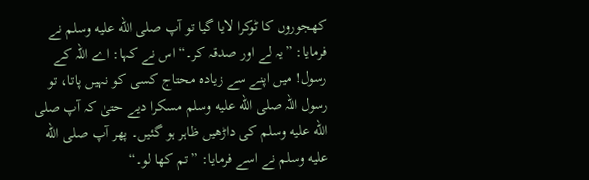کھجوروں کا ٹوکرا لایا گیا تو آپ صلى الله عليه وسلم نے فرمایا: ”یہ لے اور صدقہ کر۔“ اس نے کہا: اے اللہ کے رسول! میں اپنے سے زیادہ محتاج کسی کو نہیں پاتا، تو رسول اللہ صلى الله عليه وسلم مسکرا دیے حتیٰ کہ آپ صلى الله عليه وسلم کی داڑھیں ظاہر ہو گئیں۔ پھر آپ صلى الله عليه وسلم نے اسے فرمایا: ”تم کھا لو۔“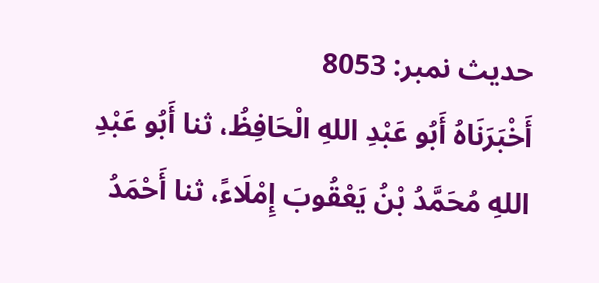حدیث نمبر: 8053
أَخْبَرَنَاهُ أَبُو عَبْدِ اللهِ الْحَافِظُ، ثنا أَبُو عَبْدِ اللهِ مُحَمَّدُ بْنُ يَعْقُوبَ إِمْلَاءً، ثنا أَحْمَدُ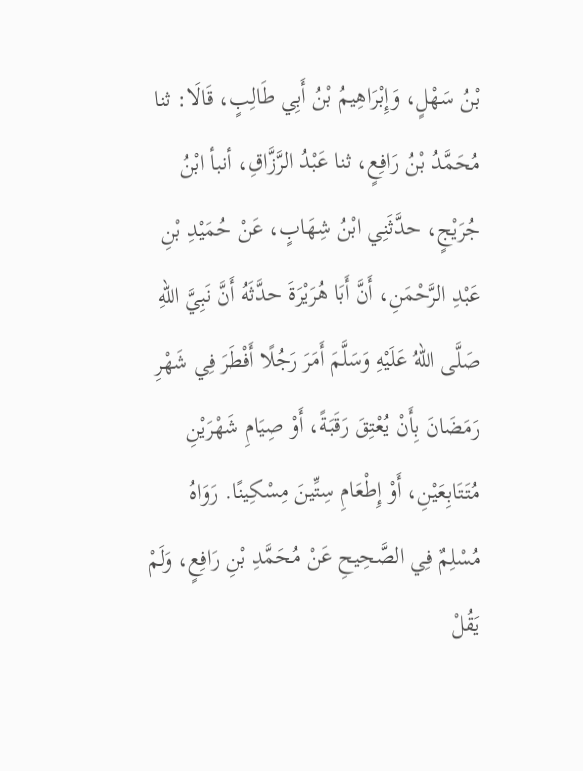بْنُ سَهْلٍ، وَإِبْرَاهِيمُ بْنُ أَبِي طَالِبٍ، قَالَا: ثنا مُحَمَّدُ بْنُ رَافِعٍ، ثنا عَبْدُ الرَّزَّاقِ، أنبأ ابْنُ جُرَيْجٍ، حدَّثَنِي ابْنُ شِهَابٍ، عَنْ حُمَيْدِ بْنِ عَبْدِ الرَّحْمَنِ، أَنَّ أَبَا هُرَيْرَةَ حدَّثَهُ أَنَّ نَبِيَّ اللهِ صَلَّى اللهُ عَلَيْهِ وَسَلَّمَ أَمَرَ رَجُلًا أَفْطَرَ فِي شَهْرِ رَمَضَانَ بِأَنْ يُعْتِقَ رَقَبَةً، أَوْ صِيَامِ شَهْرَيْنِ مُتَتَابِعَيْنِ، أَوْ إِطْعَامِ سِتِّينَ مِسْكِينًا. رَوَاهُ مُسْلِمٌ فِي الصَّحِيحِ عَنْ مُحَمَّدِ بْنِ رَافِعٍ، وَلَمْ يَقُلْ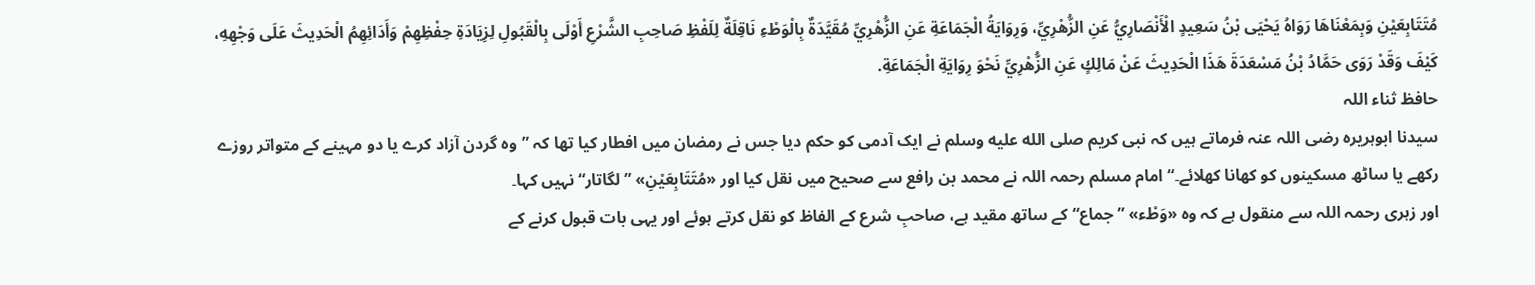مُتَتَابِعَيْنِ وَبِمَعْنَاهَا رَوَاهُ يَحْيَى بْنُ سَعِيدٍ الْأَنْصَارِيُّ عَنِ الزُّهْرِيِّ، وَرِوَايَةُ الْجَمَاعَةِ عَنِ الزُّهْرِيِّ مُقَيَّدَةٌ بِالْوَطْءِ نَاقِلَةٌ لِلَفْظِ صَاحِبِ الشَّرْعِ أَوْلَى بِالْقَبُولِ لِزِيَادَةِ حِفْظِهِمْ وَأَدَائِهِمُ الْحَدِيثَ عَلَى وَجْهِهِ، كَيْفَ وَقَدْ رَوَى حَمَّادُ بْنُ مَسْعَدَةَ هَذَا الْحَدِيثَ عَنْ مَالِكٍ عَنِ الزُّهْرِيِّ نَحْوَ رِوَايَةِ الْجَمَاعَةِ.
حافظ ثناء اللہ
سیدنا ابوہریرہ رضی اللہ عنہ فرماتے ہیں کہ نبی کریم صلى الله عليه وسلم نے ایک آدمی کو حکم دیا جس نے رمضان میں افطار کیا تھا کہ ”وہ گردن آزاد کرے یا دو مہینے کے متواتر روزے رکھے یا ساٹھ مسکینوں کو کھانا کھلائے۔“ امام مسلم رحمہ اللہ نے محمد بن رافع سے صحیح میں نقل کیا اور «مُتَتَابِعَيْنِ» ”لگاتار“ نہیں کہا۔
اور زہری رحمہ اللہ سے منقول ہے کہ وہ «وَطْء» ”جماع“ کے ساتھ مقید ہے، صاحبِ شرع کے الفاظ کو نقل کرتے ہوئے اور یہی بات قبول کرنے کے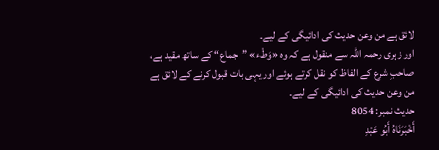لائق ہے من وعن حدیث کی ادائیگی کے لیے۔
اور زہری رحمہ اللہ سے منقول ہے کہ وہ «وَطْء» ”جماع“ کے ساتھ مقید ہے، صاحبِ شرع کے الفاظ کو نقل کرتے ہوئے اور یہی بات قبول کرنے کے لائق ہے من وعن حدیث کی ادائیگی کے لیے۔
حدیث نمبر: 8054
أَخْبَرَنَاهُ أَبُو عَبْدِ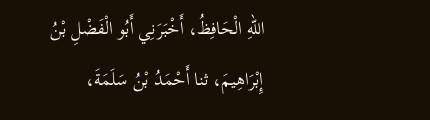اللهِ الْحَافِظُ، أَخْبَرَنِي أَبُو الْفَضْلِ بْنُ إِبْرَاهِيمَ، ثنا أَحْمَدُ بْنُ سَلَمَةَ،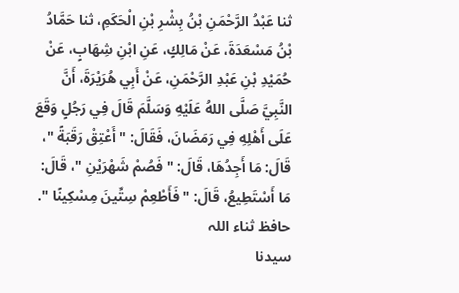ثنا عَبْدُ الرَّحْمَنِ بْنُ بِشْرِ بْنِ الْحَكَمِ، ثنا حَمَّادُ بْنُ مَسْعَدَةَ، عَنْ مَالِكٍ، عَنِ ابْنِ شِهَابٍ، عَنْ حُمَيْدِ بْنِ عَبْدِ الرَّحْمَنِ، عَنْ أَبِي هُرَيْرَةَ، أَنَّ النَّبِيَّ صَلَّى اللهُ عَلَيْهِ وَسَلَّمَ قَالَ فِي رَجُلٍ وَقَعَ عَلَى أَهْلِهِ فِي رَمَضَانَ، فَقَالَ: " أَعْتِقْ رَقَبَةً "، قَالَ: مَا أَجِدُهَا، قَالَ: " فَصُمْ شَهْرَيْنِ "، قَالَ: مَا أَسْتَطِيعُ، قَالَ: " فَأَطْعِمْ سِتِّينَ مِسْكِينًا ".
حافظ ثناء اللہ
سیدنا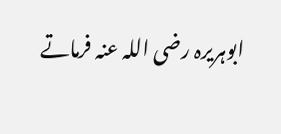ابوہریرہ رضی اللہ عنہ فرماتے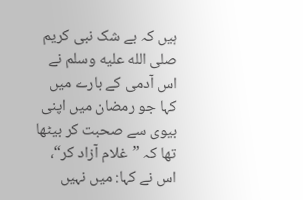ہیں کہ بے شک نبی کریم صلى الله عليه وسلم نے اس آدمی کے بارے میں کہا جو رمضان میں اپنی بیوی سے صحبت کر بیٹھا تھا کہ ”غلام آزاد کر“، اس نے کہا: میں نہیں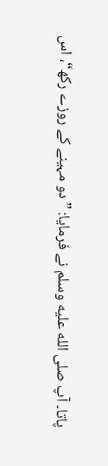پاتا۔ آپ صلى الله عليه وسلم نے فرمایا: ”دو مہینے کے روزے رکھ“، اس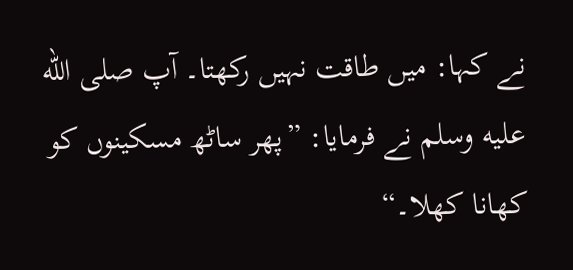نے کہا: میں طاقت نہیں رکھتا۔ آپ صلى الله عليه وسلم نے فرمایا: ”پھر ساٹھ مسکینوں کو کھانا کھلا۔“